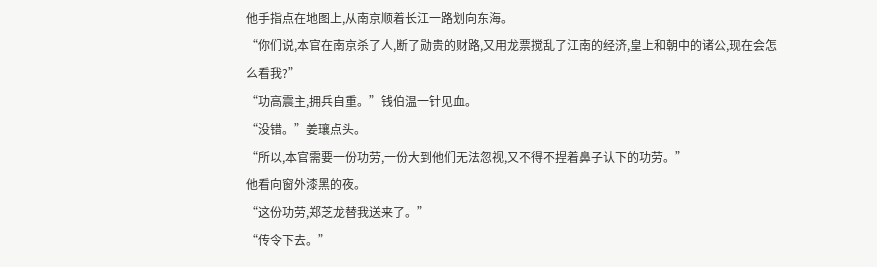他手指点在地图上,从南京顺着长江一路划向东海。
“你们说,本官在南京杀了人,断了勋贵的财路,又用龙票搅乱了江南的经济,皇上和朝中的诸公,现在会怎么看我?”
“功高震主,拥兵自重。”钱伯温一针见血。
“没错。”姜瓖点头。
“所以,本官需要一份功劳,一份大到他们无法忽视,又不得不捏着鼻子认下的功劳。”
他看向窗外漆黑的夜。
“这份功劳,郑芝龙替我送来了。”
“传令下去。”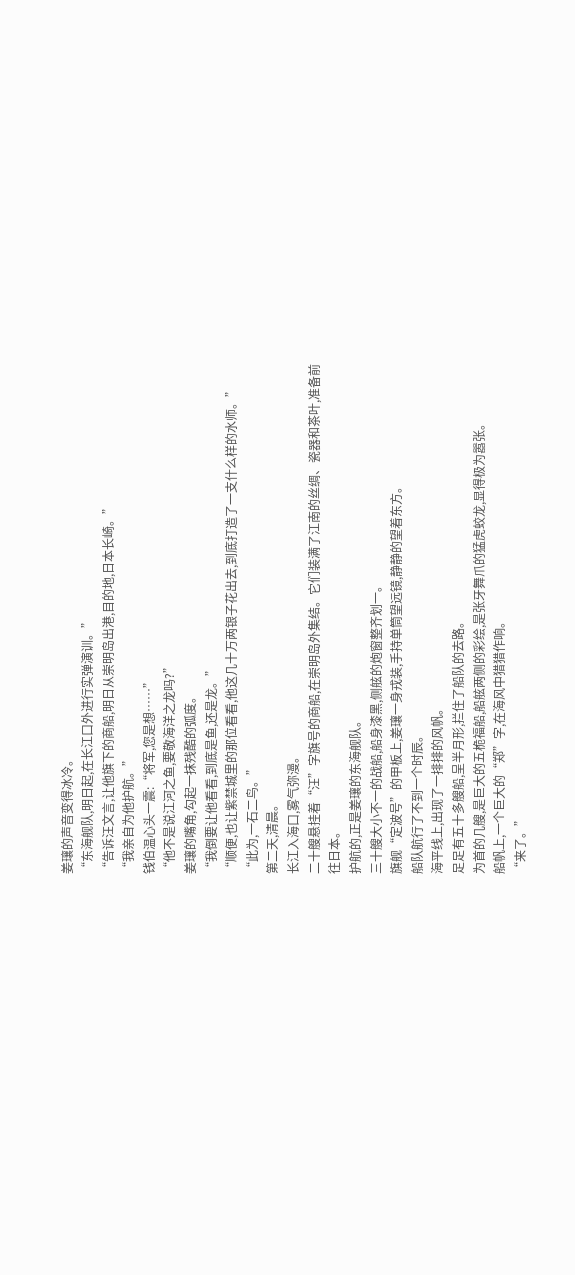姜瓖的声音变得冰冷。
“东海舰队,明日起,在长江口外进行实弹演训。”
“告诉汪文言,让他旗下的商船,明日从崇明岛出港,目的地,日本长崎。”
“我亲自为他护航。”
钱伯温心头一震:“将军,您是想……”
“他不是说江河之鱼,要敬海洋之龙吗?”
姜瓖的嘴角,勾起一抹残酷的弧度。
“我倒要让他看看,到底是鱼,还是龙。”
“顺便,也让紫禁城里的那位看看,他这几十万两银子花出去,到底打造了一支什么样的水师。”
“此为,一石二鸟。”
第二天,清晨。
长江入海口,雾气弥漫。
二十艘悬挂着“汪”字旗号的商船,在崇明岛外集结。它们装满了江南的丝绸、瓷器和茶叶,准备前往日本。
护航的,正是姜瓖的东海舰队。
三十艘大小不一的战船,船身漆黑,侧舷的炮窗整齐划一。
旗舰“定波号”的甲板上,姜瓖一身戎装,手持单筒望远镜,静静的望着东方。
船队航行了不到一个时辰。
海平线上,出现了一排排的风帆。
足足有五十多艘船,呈半月形,拦住了船队的去路。
为首的几艘,是巨大的五桅福船,船舷两侧的彩绘,是张牙舞爪的猛虎蛟龙,显得极为嚣张。
船帆上,一个巨大的“郑”字,在海风中猎猎作响。
“来了。”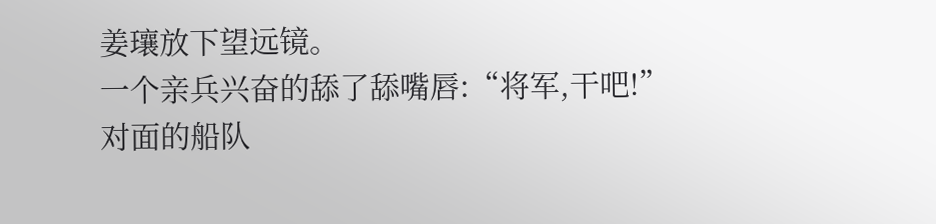姜瓖放下望远镜。
一个亲兵兴奋的舔了舔嘴唇:“将军,干吧!”
对面的船队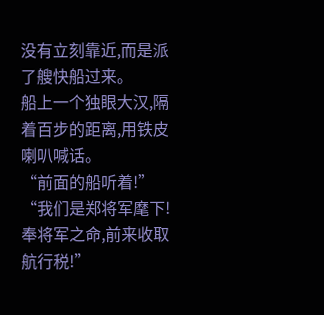没有立刻靠近,而是派了艘快船过来。
船上一个独眼大汉,隔着百步的距离,用铁皮喇叭喊话。
“前面的船听着!”
“我们是郑将军麾下!奉将军之命,前来收取航行税!”